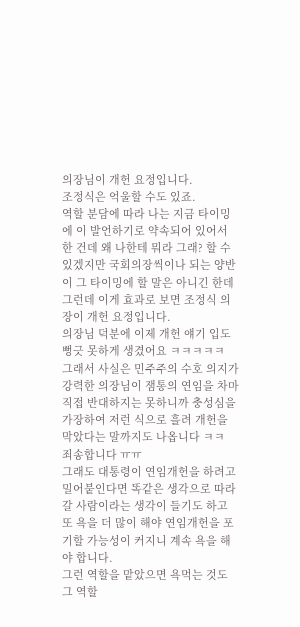의장님이 개헌 요정입니다.
조정식은 억울할 수도 있죠.
역할 분담에 따라 나는 지금 타이밍에 이 발언하기로 약속되어 있어서 한 건데 왜 나한테 뭐라 그래? 할 수 있겠지만 국회의장씩이나 되는 양반이 그 타이밍에 할 말은 아니긴 한데
그런데 이게 효과로 보면 조정식 의장이 개헌 요정입니다.
의장님 덕분에 이제 개헌 얘기 입도 뻥긋 못하게 생겼어요 ㅋㅋㅋㅋㅋ
그래서 사실은 민주주의 수호 의지가 강력한 의장님이 잼통의 연임을 차마 직접 반대하지는 못하니까 충성심을 가장하여 저런 식으로 흘려 개헌을 막았다는 말까지도 나옵니다 ㅋㅋ
죄송합니다 ㅠㅠ
그래도 대통령이 연임개헌을 하려고 밀어붙인다면 똑같은 생각으로 따라갈 사람이라는 생각이 들기도 하고
또 욕을 더 많이 해야 연임개헌을 포기할 가능성이 커지니 계속 욕을 해야 합니다.
그런 역할을 맡았으면 욕먹는 것도 그 역할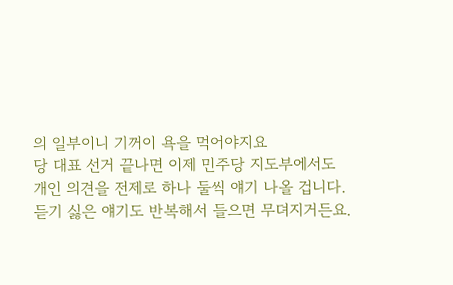의 일부이니 기꺼이 욕을 먹어야지요
당 대표 선거 끝나면 이제 민주당 지도부에서도 개인 의견을 전제로 하나 둘씩 얘기 나올 겁니다.
듣기 싫은 얘기도 반복해서 들으면 무뎌지거든요.